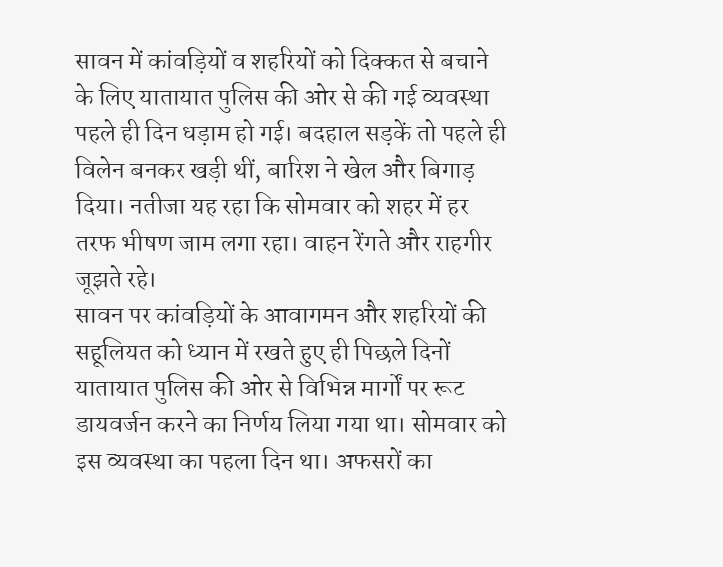सावन में कांवड़ियों व शहरियों को दिक्कत से बचाने के लिए यातायात पुलिस की ओर से की गई व्यवस्था पहले ही दिन धड़ाम हो गई। बदहाल सड़कें तो पहले ही विलेन बनकर खड़ी थीं, बारिश ने खेल और बिगाड़ दिया। नतीजा यह रहा कि सोमवार को शहर में हर तरफ भीषण जाम लगा रहा। वाहन रेंगते और राहगीर जूझते रहे।
सावन पर कांवड़ियों के आवागमन और शहरियों की सहूलियत को ध्यान में रखते हुए ही पिछले दिनों यातायात पुलिस की ओर से विभिन्न मार्गों पर रूट डायवर्जन करने का निर्णय लिया गया था। सोमवार को इस व्यवस्था का पहला दिन था। अफसरों का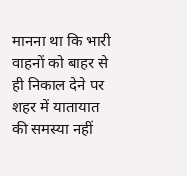मानना था कि भारी वाहनों को बाहर से ही निकाल देने पर शहर में यातायात की समस्या नहीं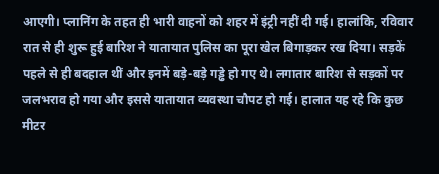आएगी। प्लानिंग के तहत ही भारी वाहनों को शहर में इंट्री नहीं दी गई। हालांकि, रविवार रात से ही शुरू हुई बारिश ने यातायात पुलिस का पूरा खेल बिगाड़कर रख दिया। सड़कें पहले से ही बदहाल थीं और इनमें बड़े-बड़े गड्ढे हो गए थे। लगातार बारिश से सड़कों पर जलभराव हो गया और इससे यातायात व्यवस्था चौपट हो गई। हालात यह रहे कि कुछ मीटर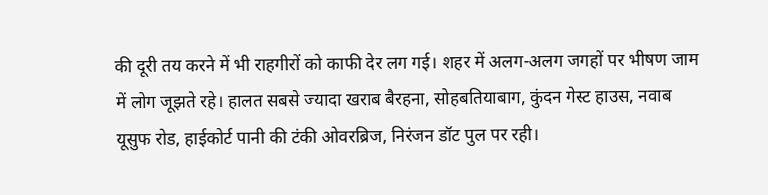की दूरी तय करने में भी राहगीरों को काफी देर लग गई। शहर में अलग-अलग जगहों पर भीषण जाम में लोग जूझते रहे। हालत सबसे ज्यादा खराब बैरहना, सोहबतियाबाग, कुंदन गेस्ट हाउस, नवाब यूसुफ रोड, हाईकोर्ट पानी की टंकी ओवरब्रिज, निरंजन डॉट पुल पर रही।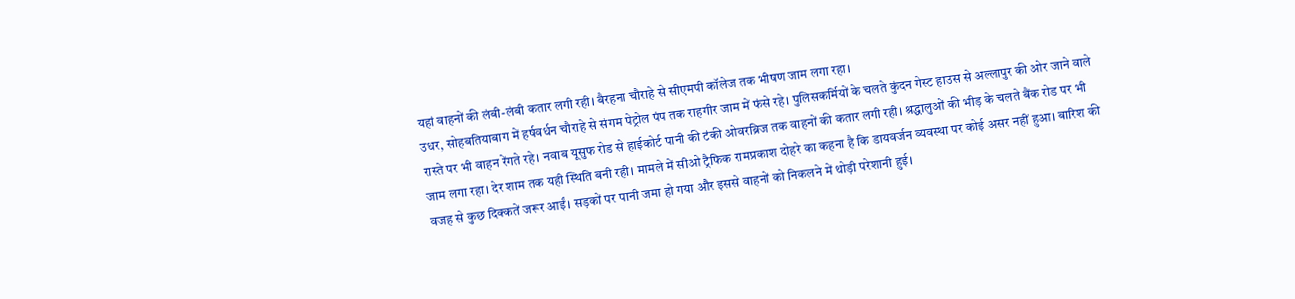यहां वाहनों की लंबी-लंबी कतार लगी रही। बैरहना चौराहे से सीएमपी कॉलेज तक भीषण जाम लगा रहा।
उधर, सोहबतियाबाग में हर्षवर्धन चौराहे से संगम पेट्रोल पंप तक राहगीर जाम में फंसे रहे। पुलिसकर्मियों के चलते कुंदन गेस्ट हाउस से अल्लापुर की ओर जाने वाले रास्ते पर भी वाहन रेंगते रहे। नवाब यूसुफ रोड से हाईकोर्ट पानी की टंकी ओवरब्रिज तक वाहनों की कतार लगी रही। श्रद्धालुओं की भीड़ के चलते बैंक रोड पर भी जाम लगा रहा। देर शाम तक यही स्थिति बनी रही। मामले में सीओ ट्रैफिक रामप्रकाश दोहरे का कहना है कि डायवर्जन व्यवस्था पर कोई असर नहीं हुआ। बारिश की वजह से कुछ दिक्कतें जरूर आईं। सड़कों पर पानी जमा हो गया और इससे वाहनों को निकलने में थोड़ी परेशानी हुई।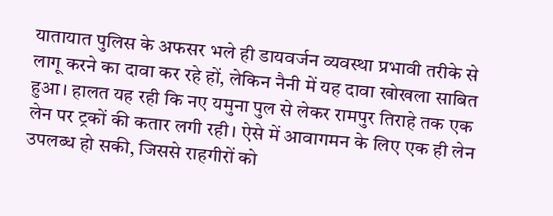यातायात पुलिस के अफसर भले ही डायवर्जन व्यवस्था प्रभावी तरीके से लागू करने का दावा कर रहे हों, लेकिन नैनी में यह दावा खोखला साबित हुआ। हालत यह रही कि नए यमुना पुल से लेकर रामपुर तिराहे तक एक लेन पर ट्रकों की कतार लगी रही। ऐसे में आवागमन के लिए एक ही लेन उपलब्ध हो सकी, जिससे राहगीरों को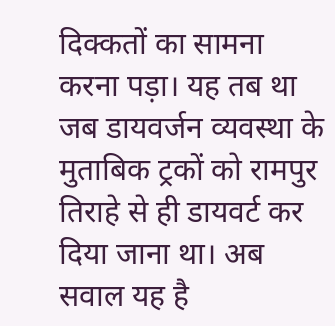दिक्कतों का सामना करना पड़ा। यह तब था जब डायवर्जन व्यवस्था के मुताबिक ट्रकों को रामपुर तिराहे से ही डायवर्ट कर दिया जाना था। अब सवाल यह है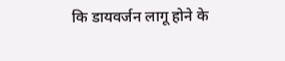कि डायवर्जन लागू होने के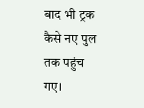बाद भी ट्रक कैसे नए पुल तक पहुंच गए।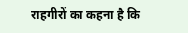राहगीरों का कहना है कि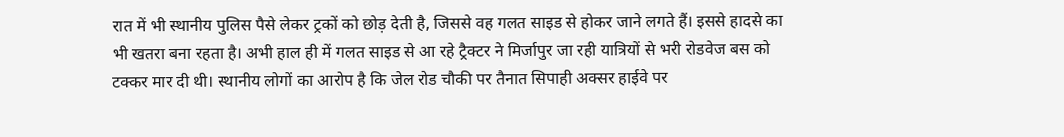रात में भी स्थानीय पुलिस पैसे लेकर ट्रकों को छोड़ देती है, जिससे वह गलत साइड से होकर जाने लगते हैं। इससे हादसे का भी खतरा बना रहता है। अभी हाल ही में गलत साइड से आ रहे ट्रैक्टर ने मिर्जापुर जा रही यात्रियों से भरी रोडवेज बस को टक्कर मार दी थी। स्थानीय लोगों का आरोप है कि जेल रोड चौकी पर तैनात सिपाही अक्सर हाईवे पर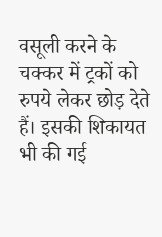वसूली करने के चक्कर में ट्रकों को रुपये लेकर छोड़ देते हैं। इसकी शिकायत भी की गई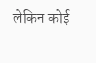लेकिन कोई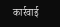कार्रवाई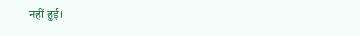नहीं हुई।